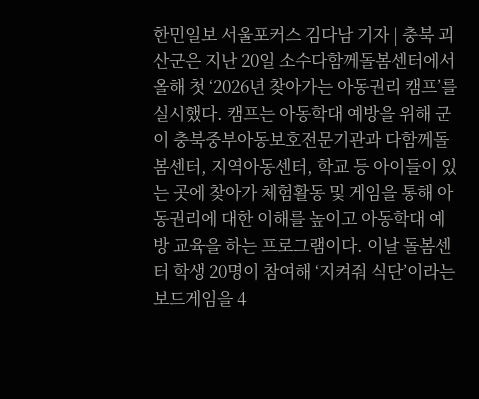한민일보 서울포커스 김다남 기자 | 충북 괴산군은 지난 20일 소수다함께돌봄센터에서 올해 첫 ‘2026년 찾아가는 아동권리 캠프’를 실시했다. 캠프는 아동학대 예방을 위해 군이 충북중부아동보호전문기관과 다함께돌봄센터, 지역아동센터, 학교 등 아이들이 있는 곳에 찾아가 체험활동 및 게임을 통해 아동권리에 대한 이해를 높이고 아동학대 예방 교육을 하는 프로그램이다. 이날 돌봄센터 학생 20명이 참여해 ‘지켜줘 식단’이라는 보드게임을 4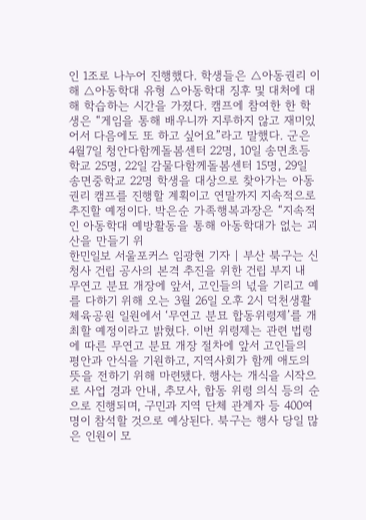인 1조로 나누어 진행했다. 학생들은 △아동권리 이해 △아동학대 유형 △아동학대 징후 및 대처에 대해 학습하는 시간을 가졌다. 캠프에 참여한 한 학생은 “게임을 통해 배우니까 지루하지 않고 재미있어서 다음에도 또 하고 싶어요”라고 말했다. 군은 4월7일 청안다함께돌봄센터 22명, 10일 송면초등학교 25명, 22일 감물다함께돌봄센터 15명, 29일 송면중학교 22명 학생을 대상으로 찾아가는 아동권리 캠프를 진행할 계획이고 연말까지 지속적으로 추진할 예정이다. 박은순 가족행복과장은 “지속적인 아동학대 예방활동을 통해 아동학대가 없는 괴산을 만들기 위
한민일보 서울포커스 임광현 기자 | 부산 북구는 신청사 건립 공사의 본격 추진을 위한 건립 부지 내 무연고 분묘 개장에 앞서, 고인들의 넋을 기리고 예를 다하기 위해 오는 3월 26일 오후 2시 덕천생활체육공원 일원에서 ‘무연고 분묘 합동위령제’를 개최할 예정이라고 밝혔다. 이번 위령제는 관련 법령에 따른 무연고 분묘 개장 절차에 앞서 고인들의 평안과 안식을 기원하고, 지역사회가 함께 애도의 뜻을 전하기 위해 마련됐다. 행사는 개식을 시작으로 사업 경과 안내, 추모사, 합동 위령 의식 등의 순으로 진행되며, 구민과 지역 단체 관계자 등 400여 명이 참석할 것으로 예상된다. 북구는 행사 당일 많은 인원이 모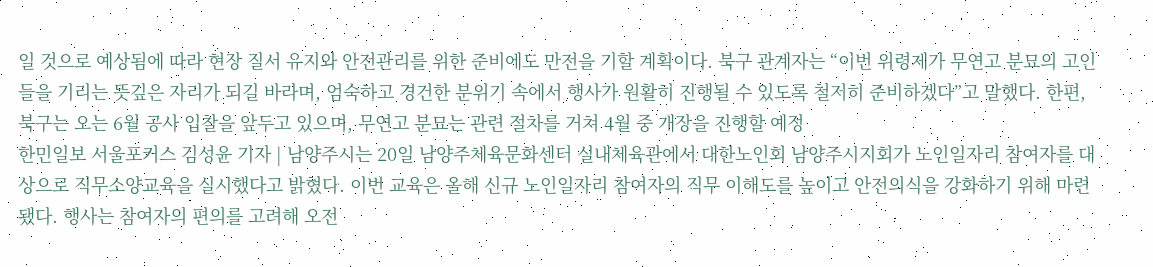일 것으로 예상됨에 따라 현장 질서 유지와 안전관리를 위한 준비에도 만전을 기할 계획이다. 북구 관계자는 “이번 위령제가 무연고 분묘의 고인들을 기리는 뜻깊은 자리가 되길 바라며, 엄숙하고 경건한 분위기 속에서 행사가 원활히 진행될 수 있도록 철저히 준비하겠다”고 말했다. 한편, 북구는 오는 6월 공사 입찰을 앞두고 있으며, 무연고 분묘는 관련 절차를 거쳐 4월 중 개장을 진행할 예정
한민일보 서울포커스 김성윤 기자 | 남양주시는 20일 남양주체육문화센터 실내체육관에서 대한노인회 남양주시지회가 노인일자리 참여자를 대상으로 직무소양교육을 실시했다고 밝혔다. 이번 교육은 올해 신규 노인일자리 참여자의 직무 이해도를 높이고 안전의식을 강화하기 위해 마련됐다. 행사는 참여자의 편의를 고려해 오전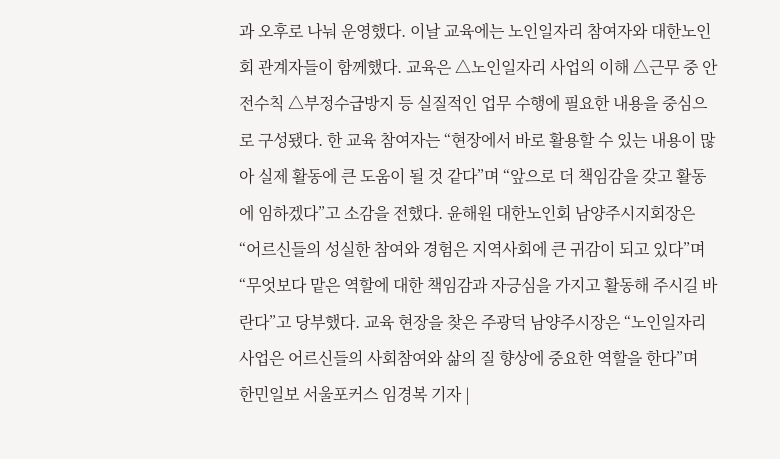과 오후로 나눠 운영했다. 이날 교육에는 노인일자리 참여자와 대한노인회 관계자들이 함께했다. 교육은 △노인일자리 사업의 이해 △근무 중 안전수칙 △부정수급방지 등 실질적인 업무 수행에 필요한 내용을 중심으로 구성됐다. 한 교육 참여자는 “현장에서 바로 활용할 수 있는 내용이 많아 실제 활동에 큰 도움이 될 것 같다”며 “앞으로 더 책임감을 갖고 활동에 임하겠다”고 소감을 전했다. 윤해원 대한노인회 남양주시지회장은 “어르신들의 성실한 참여와 경험은 지역사회에 큰 귀감이 되고 있다”며 “무엇보다 맡은 역할에 대한 책임감과 자긍심을 가지고 활동해 주시길 바란다”고 당부했다. 교육 현장을 찾은 주광덕 남양주시장은 “노인일자리 사업은 어르신들의 사회참여와 삶의 질 향상에 중요한 역할을 한다”며
한민일보 서울포커스 임경복 기자 |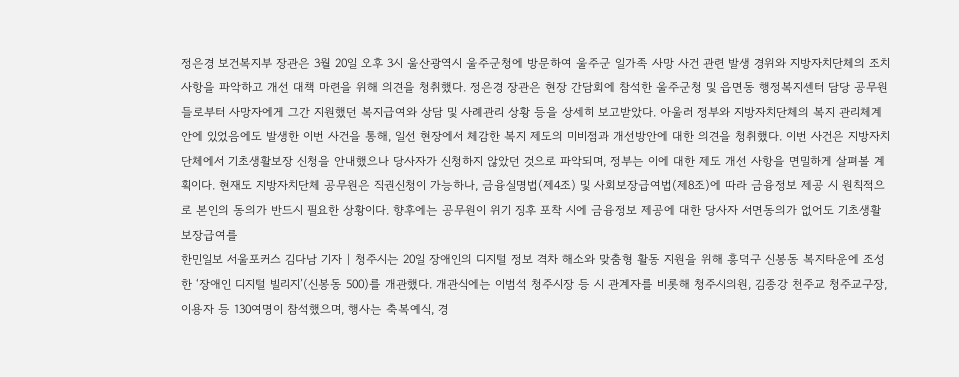정은경 보건복지부 장관은 3월 20일 오후 3시 울산광역시 울주군청에 방문하여 울주군 일가족 사망 사건 관련 발생 경위와 지방자치단체의 조치 사항을 파악하고 개선 대책 마련을 위해 의견을 청취했다. 정은경 장관은 현장 간담회에 참석한 울주군청 및 읍면동 행정복지센터 담당 공무원들로부터 사망자에게 그간 지원했던 복지급여와 상담 및 사례관리 상황 등을 상세히 보고받았다. 아울러 정부와 지방자치단체의 복지 관리체계 안에 있었음에도 발생한 이번 사건을 통해, 일선 현장에서 체감한 복지 제도의 미비점과 개선방안에 대한 의견을 청취했다. 이번 사건은 지방자치단체에서 기초생활보장 신청을 안내했으나 당사자가 신청하지 않았던 것으로 파악되며, 정부는 이에 대한 제도 개선 사항을 면밀하게 살펴볼 계획이다. 현재도 지방자치단체 공무원은 직권신청이 가능하나, 금융실명법(제4조) 및 사회보장급여법(제8조)에 따라 금융정보 제공 시 원칙적으로 본인의 동의가 반드시 필요한 상황이다. 향후에는 공무원이 위기 징후 포착 시에 금융정보 제공에 대한 당사자 서면동의가 없어도 기초생활 보장급여를
한민일보 서울포커스 김다남 기자 | 청주시는 20일 장애인의 디지털 정보 격차 해소와 맞춤형 활동 지원을 위해 흥덕구 신봉동 복지타운에 조성한 ‘장애인 디지털 빌리지’(신봉동 500)를 개관했다. 개관식에는 이범석 청주시장 등 시 관계자를 비롯해 청주시의원, 김종강 천주교 청주교구장, 이용자 등 130여명이 참석했으며, 행사는 축복예식, 경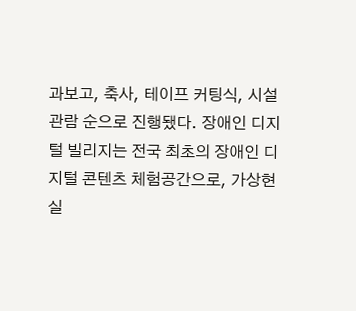과보고, 축사, 테이프 커팅식, 시설 관람 순으로 진행됐다. 장애인 디지털 빌리지는 전국 최초의 장애인 디지털 콘텐츠 체험공간으로, 가상현실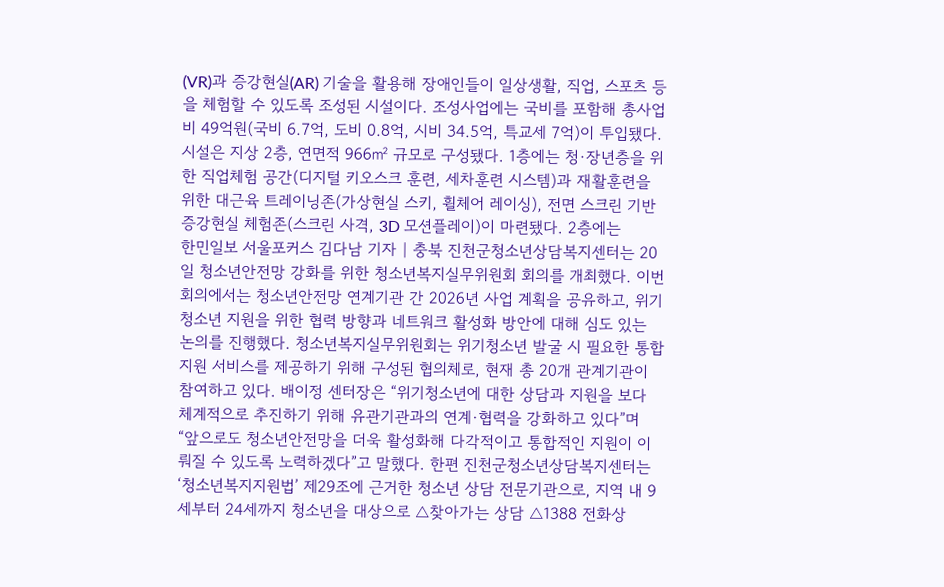(VR)과 증강현실(AR) 기술을 활용해 장애인들이 일상생활, 직업, 스포츠 등을 체험할 수 있도록 조성된 시설이다. 조성사업에는 국비를 포함해 총사업비 49억원(국비 6.7억, 도비 0.8억, 시비 34.5억, 특교세 7억)이 투입됐다. 시설은 지상 2층, 연면적 966㎡ 규모로 구성됐다. 1층에는 청·장년층을 위한 직업체험 공간(디지털 키오스크 훈련, 세차훈련 시스템)과 재활훈련을 위한 대근육 트레이닝존(가상현실 스키, 휠체어 레이싱), 전면 스크린 기반 증강현실 체험존(스크린 사격, 3D 모션플레이)이 마련됐다. 2층에는
한민일보 서울포커스 김다남 기자 | 충북 진천군청소년상담복지센터는 20일 청소년안전망 강화를 위한 청소년복지실무위원회 회의를 개최했다. 이번 회의에서는 청소년안전망 연계기관 간 2026년 사업 계획을 공유하고, 위기청소년 지원을 위한 협력 방향과 네트워크 활성화 방안에 대해 심도 있는 논의를 진행했다. 청소년복지실무위원회는 위기청소년 발굴 시 필요한 통합지원 서비스를 제공하기 위해 구성된 협의체로, 현재 총 20개 관계기관이 참여하고 있다. 배이정 센터장은 “위기청소년에 대한 상담과 지원을 보다 체계적으로 추진하기 위해 유관기관과의 연계·협력을 강화하고 있다”며 “앞으로도 청소년안전망을 더욱 활성화해 다각적이고 통합적인 지원이 이뤄질 수 있도록 노력하겠다”고 말했다. 한편 진천군청소년상담복지센터는 ‘청소년복지지원법’ 제29조에 근거한 청소년 상담 전문기관으로, 지역 내 9세부터 24세까지 청소년을 대상으로 △찾아가는 상담 △1388 전화상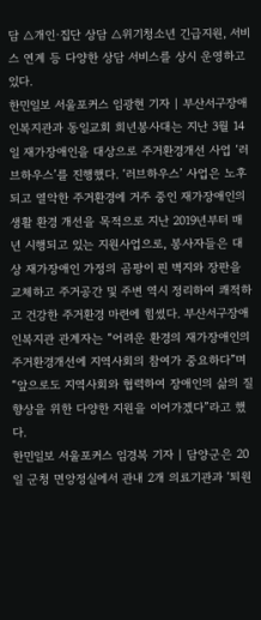담 △개인·집단 상담 △위기청소년 긴급지원, 서비스 연계 등 다양한 상담 서비스를 상시 운영하고 있다.
한민일보 서울포커스 임광현 기자 | 부산서구장애인복지관과 동일교회 희년봉사대는 지난 3월 14일 재가장애인을 대상으로 주거환경개선 사업 ‘러브하우스’를 진행했다. ‘러브하우스’ 사업은 노후되고 열악한 주거환경에 거주 중인 재가장애인의 생활 환경 개선을 목적으로 지난 2019년부터 매년 시행되고 있는 지원사업으로, 봉사자들은 대상 재가장애인 가정의 곰팡이 핀 벽지와 장판을 교체하고 주거공간 및 주변 역시 정리하여 쾌적하고 건강한 주거환경 마련에 힘썼다. 부산서구장애인복지관 관계자는 “어려운 환경의 재가장애인의 주거환경개선에 지역사회의 참여가 중요하다”며 “앞으로도 지역사회와 협력하여 장애인의 삶의 질 향상을 위한 다양한 지원을 이어가겠다”라고 했다.
한민일보 서울포커스 임경복 기자 | 담양군은 20일 군청 면앙정실에서 관내 2개 의료기관과 ‘퇴원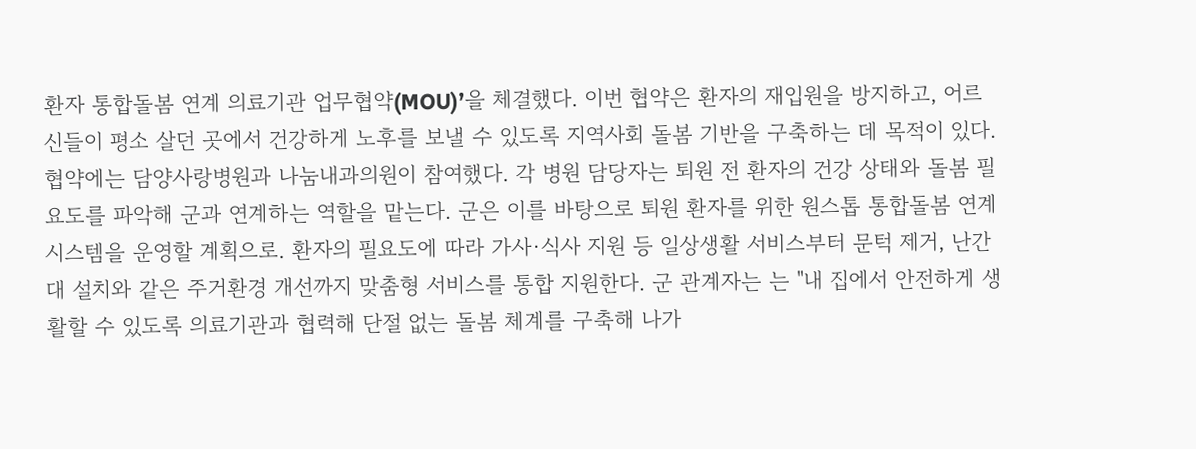환자 통합돌봄 연계 의료기관 업무협약(MOU)’을 체결했다. 이번 협약은 환자의 재입원을 방지하고, 어르신들이 평소 살던 곳에서 건강하게 노후를 보낼 수 있도록 지역사회 돌봄 기반을 구축하는 데 목적이 있다. 협약에는 담양사랑병원과 나눔내과의원이 참여했다. 각 병원 담당자는 퇴원 전 환자의 건강 상태와 돌봄 필요도를 파악해 군과 연계하는 역할을 맡는다. 군은 이를 바탕으로 퇴원 환자를 위한 원스톱 통합돌봄 연계 시스템을 운영할 계획으로. 환자의 필요도에 따라 가사·식사 지원 등 일상생활 서비스부터 문턱 제거, 난간대 설치와 같은 주거환경 개선까지 맞춤형 서비스를 통합 지원한다. 군 관계자는 는 "내 집에서 안전하게 생활할 수 있도록 의료기관과 협력해 단절 없는 돌봄 체계를 구축해 나가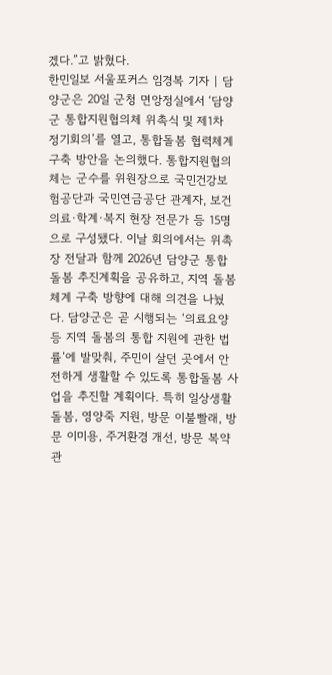겠다.”고 밝혔다.
한민일보 서울포커스 임경복 기자 | 담양군은 20일 군청 면앙정실에서 ‘담양군 통합지원협의체 위촉식 및 제1차 정기회의’를 열고, 통합돌봄 협력체계 구축 방안을 논의했다. 통합지원협의체는 군수를 위원장으로 국민건강보험공단과 국민연금공단 관계자, 보건의료·학계·복지 현장 전문가 등 15명으로 구성됐다. 이날 회의에서는 위촉장 전달과 함께 2026년 담양군 통합돌봄 추진계획을 공유하고, 지역 돌봄 체계 구축 방향에 대해 의견을 나눴다. 담양군은 곧 시행되는 ‘의료요양 등 지역 돌봄의 통합 지원에 관한 법률’에 발맞춰, 주민이 살던 곳에서 안전하게 생활할 수 있도록 통합돌봄 사업을 추진할 계획이다. 특히 일상생활돌봄, 영양죽 지원, 방문 이불빨래, 방문 이미용, 주거환경 개선, 방문 복약관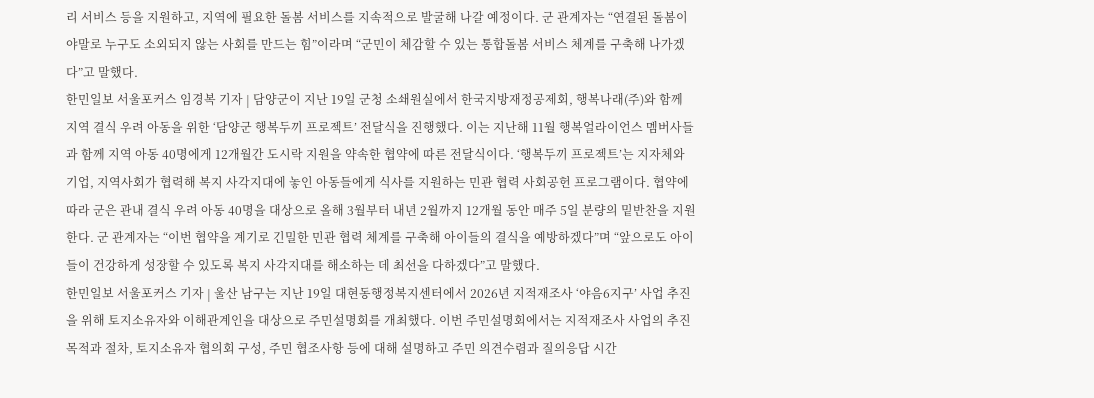리 서비스 등을 지원하고, 지역에 필요한 돌봄 서비스를 지속적으로 발굴해 나갈 예정이다. 군 관계자는 “연결된 돌봄이야말로 누구도 소외되지 않는 사회를 만드는 힘”이라며 “군민이 체감할 수 있는 통합돌봄 서비스 체계를 구축해 나가겠다”고 말했다.
한민일보 서울포커스 임경복 기자 | 담양군이 지난 19일 군청 소쇄원실에서 한국지방재정공제회, 행복나래(주)와 함께 지역 결식 우려 아동을 위한 ‘담양군 행복두끼 프로젝트’ 전달식을 진행했다. 이는 지난해 11월 행복얼라이언스 멤버사들과 함께 지역 아동 40명에게 12개월간 도시락 지원을 약속한 협약에 따른 전달식이다. ‘행복두끼 프로젝트’는 지자체와 기업, 지역사회가 협력해 복지 사각지대에 놓인 아동들에게 식사를 지원하는 민관 협력 사회공헌 프로그램이다. 협약에 따라 군은 관내 결식 우려 아동 40명을 대상으로 올해 3월부터 내년 2월까지 12개월 동안 매주 5일 분량의 밑반찬을 지원한다. 군 관계자는 “이번 협약을 계기로 긴밀한 민관 협력 체계를 구축해 아이들의 결식을 예방하겠다”며 “앞으로도 아이들이 건강하게 성장할 수 있도록 복지 사각지대를 해소하는 데 최선을 다하겠다”고 말했다.
한민일보 서울포커스 기자 | 울산 남구는 지난 19일 대현동행정복지센터에서 2026년 지적재조사 ‘야음6지구’ 사업 추진을 위해 토지소유자와 이해관계인을 대상으로 주민설명회를 개최했다. 이번 주민설명회에서는 지적재조사 사업의 추진목적과 절차, 토지소유자 협의회 구성, 주민 협조사항 등에 대해 설명하고 주민 의견수렴과 질의응답 시간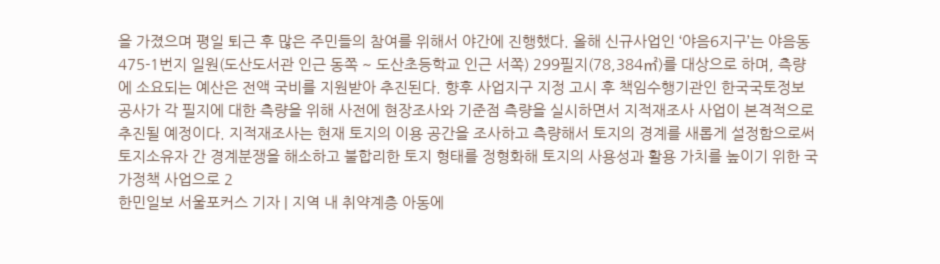을 가졌으며 평일 퇴근 후 많은 주민들의 참여를 위해서 야간에 진행했다. 올해 신규사업인 ‘야음6지구’는 야음동 475-1번지 일원(도산도서관 인근 동쪽 ~ 도산초등학교 인근 서쪽) 299필지(78,384㎡)를 대상으로 하며, 측량에 소요되는 예산은 전액 국비를 지원받아 추진된다. 향후 사업지구 지정 고시 후 책임수행기관인 한국국토정보공사가 각 필지에 대한 측량을 위해 사전에 현장조사와 기준점 측량을 실시하면서 지적재조사 사업이 본격적으로 추진될 예정이다. 지적재조사는 현재 토지의 이용 공간을 조사하고 측량해서 토지의 경계를 새롭게 설정함으로써 토지소유자 간 경계분쟁을 해소하고 불합리한 토지 형태를 정형화해 토지의 사용성과 활용 가치를 높이기 위한 국가정책 사업으로 2
한민일보 서울포커스 기자 | 지역 내 취약계층 아동에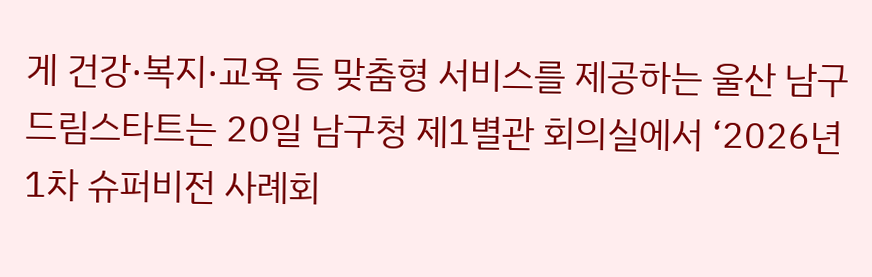게 건강·복지·교육 등 맞춤형 서비스를 제공하는 울산 남구 드림스타트는 20일 남구청 제1별관 회의실에서 ‘2026년 1차 슈퍼비전 사례회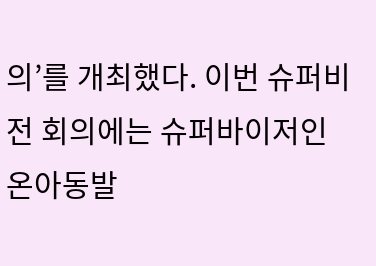의’를 개최했다. 이번 슈퍼비전 회의에는 슈퍼바이저인 온아동발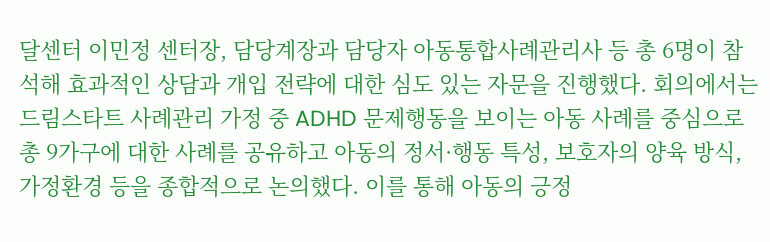달센터 이민정 센터장, 담당계장과 담당자 아동통합사례관리사 등 총 6명이 참석해 효과적인 상담과 개입 전략에 대한 심도 있는 자문을 진행했다. 회의에서는 드림스타트 사례관리 가정 중 ADHD 문제행동을 보이는 아동 사례를 중심으로 총 9가구에 대한 사례를 공유하고 아동의 정서·행동 특성, 보호자의 양육 방식, 가정환경 등을 종합적으로 논의했다. 이를 통해 아동의 긍정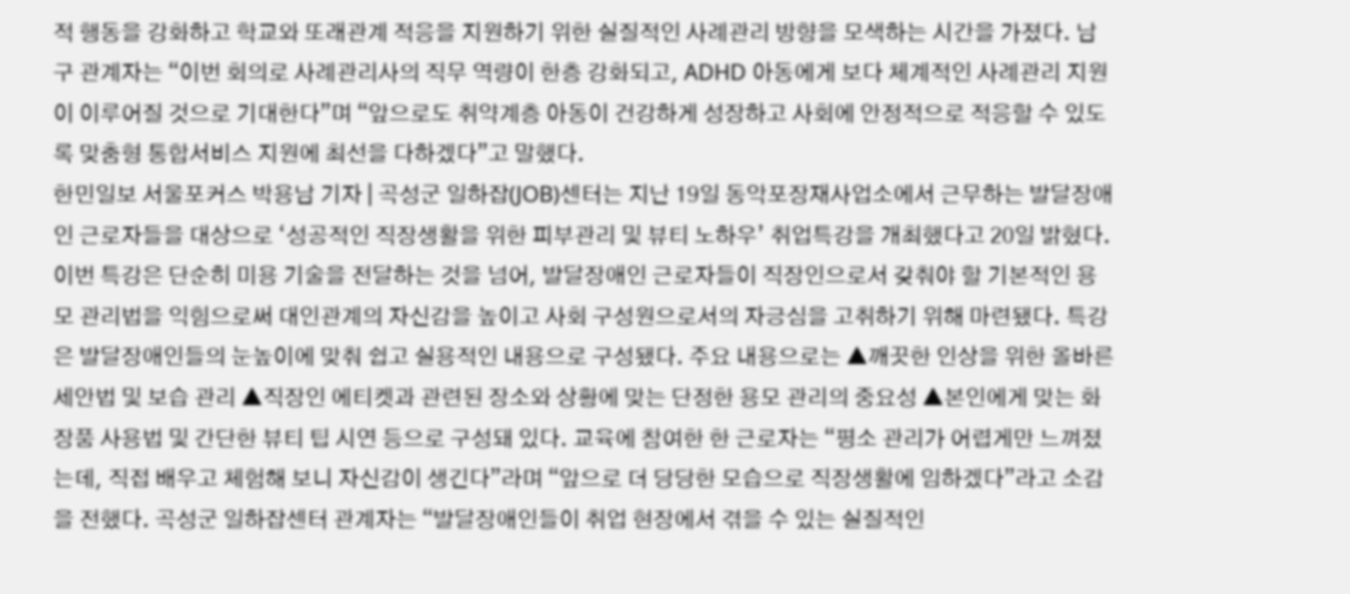적 행동을 강화하고 학교와 또래관계 적응을 지원하기 위한 실질적인 사례관리 방향을 모색하는 시간을 가졌다. 남구 관계자는 “이번 회의로 사례관리사의 직무 역량이 한층 강화되고, ADHD 아동에게 보다 체계적인 사례관리 지원이 이루어질 것으로 기대한다”며 “앞으로도 취약계층 아동이 건강하게 성장하고 사회에 안정적으로 적응할 수 있도록 맞춤형 통합서비스 지원에 최선을 다하겠다”고 말했다.
한민일보 서울포커스 박용남 기자 | 곡성군 일하잡(JOB)센터는 지난 19일 동악포장재사업소에서 근무하는 발달장애인 근로자들을 대상으로 ‘성공적인 직장생활을 위한 피부관리 및 뷰티 노하우’ 취업특강을 개최했다고 20일 밝혔다. 이번 특강은 단순히 미용 기술을 전달하는 것을 넘어, 발달장애인 근로자들이 직장인으로서 갖춰야 할 기본적인 용모 관리법을 익힘으로써 대인관계의 자신감을 높이고 사회 구성원으로서의 자긍심을 고취하기 위해 마련됐다. 특강은 발달장애인들의 눈높이에 맞춰 쉽고 실용적인 내용으로 구성됐다. 주요 내용으로는 ▲깨끗한 인상을 위한 올바른 세안법 및 보습 관리 ▲직장인 에티켓과 관련된 장소와 상황에 맞는 단정한 용모 관리의 중요성 ▲본인에게 맞는 화장품 사용법 및 간단한 뷰티 팁 시연 등으로 구성돼 있다. 교육에 참여한 한 근로자는 “평소 관리가 어렵게만 느껴졌는데, 직접 배우고 체험해 보니 자신감이 생긴다”라며 “앞으로 더 당당한 모습으로 직장생활에 임하겠다”라고 소감을 전했다. 곡성군 일하잡센터 관계자는 “발달장애인들이 취업 현장에서 겪을 수 있는 실질적인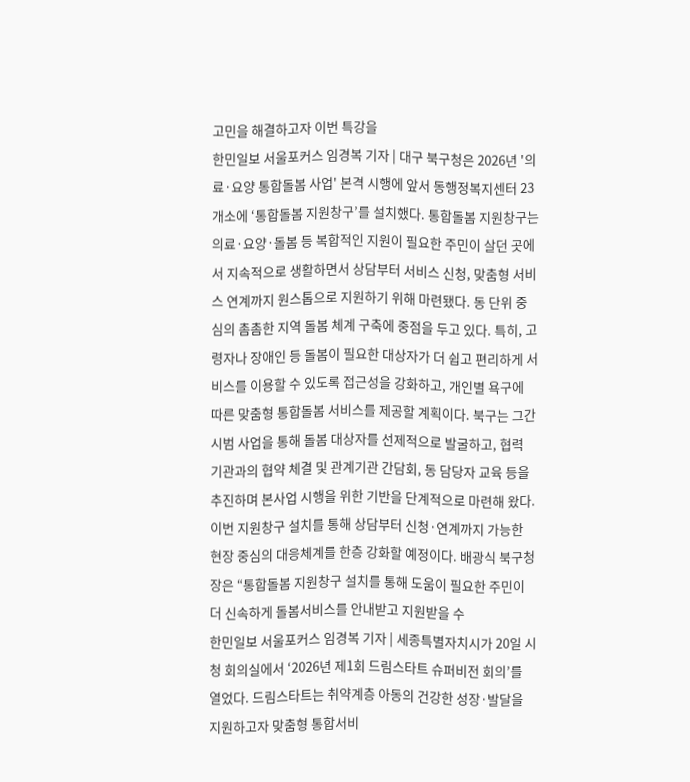고민을 해결하고자 이번 특강을
한민일보 서울포커스 임경복 기자 | 대구 북구청은 2026년 '의료·요양 통합돌봄 사업' 본격 시행에 앞서 동행정복지센터 23개소에 ‘통합돌봄 지원창구’를 설치했다. 통합돌봄 지원창구는 의료·요양·돌봄 등 복합적인 지원이 필요한 주민이 살던 곳에서 지속적으로 생활하면서 상담부터 서비스 신청, 맞춤형 서비스 연계까지 원스톱으로 지원하기 위해 마련됐다. 동 단위 중심의 촘촘한 지역 돌봄 체계 구축에 중점을 두고 있다. 특히, 고령자나 장애인 등 돌봄이 필요한 대상자가 더 쉽고 편리하게 서비스를 이용할 수 있도록 접근성을 강화하고, 개인별 욕구에 따른 맞춤형 통합돌봄 서비스를 제공할 계획이다. 북구는 그간 시범 사업을 통해 돌봄 대상자를 선제적으로 발굴하고, 협력 기관과의 협약 체결 및 관계기관 간담회, 동 담당자 교육 등을 추진하며 본사업 시행을 위한 기반을 단계적으로 마련해 왔다. 이번 지원창구 설치를 통해 상담부터 신청·연계까지 가능한 현장 중심의 대응체계를 한층 강화할 예정이다. 배광식 북구청장은 “통합돌봄 지원창구 설치를 통해 도움이 필요한 주민이 더 신속하게 돌봄서비스를 안내받고 지원받을 수
한민일보 서울포커스 임경복 기자 | 세종특별자치시가 20일 시청 회의실에서 ‘2026년 제1회 드림스타트 슈퍼비전 회의’를 열었다. 드림스타트는 취약계층 아동의 건강한 성장·발달을 지원하고자 맞춤형 통합서비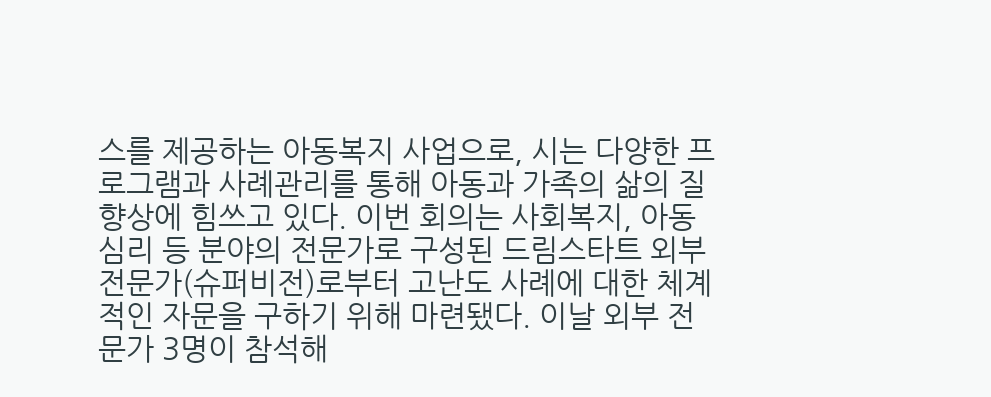스를 제공하는 아동복지 사업으로, 시는 다양한 프로그램과 사례관리를 통해 아동과 가족의 삶의 질 향상에 힘쓰고 있다. 이번 회의는 사회복지, 아동심리 등 분야의 전문가로 구성된 드림스타트 외부 전문가(슈퍼비전)로부터 고난도 사례에 대한 체계적인 자문을 구하기 위해 마련됐다. 이날 외부 전문가 3명이 참석해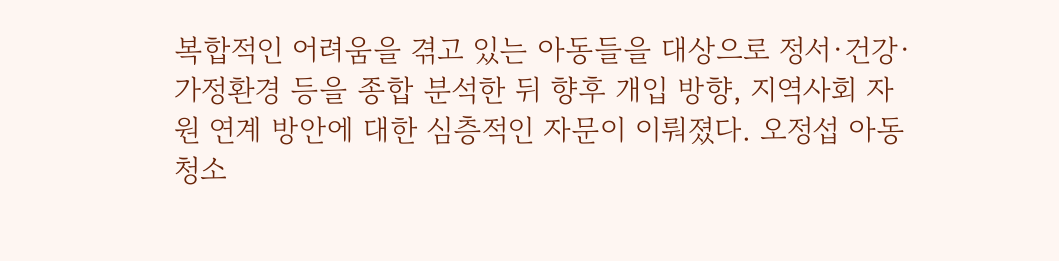복합적인 어려움을 겪고 있는 아동들을 대상으로 정서·건강·가정환경 등을 종합 분석한 뒤 향후 개입 방향, 지역사회 자원 연계 방안에 대한 심층적인 자문이 이뤄졌다. 오정섭 아동청소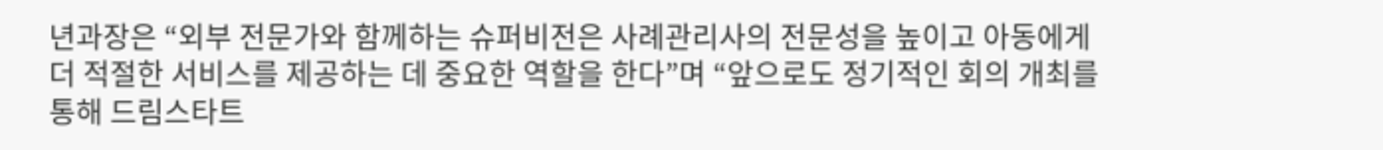년과장은 “외부 전문가와 함께하는 슈퍼비전은 사례관리사의 전문성을 높이고 아동에게 더 적절한 서비스를 제공하는 데 중요한 역할을 한다”며 “앞으로도 정기적인 회의 개최를 통해 드림스타트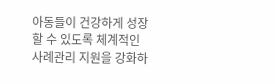아동들이 건강하게 성장할 수 있도록 체계적인 사례관리 지원을 강화하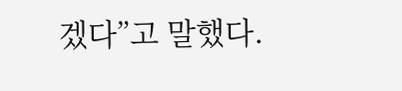겠다”고 말했다.